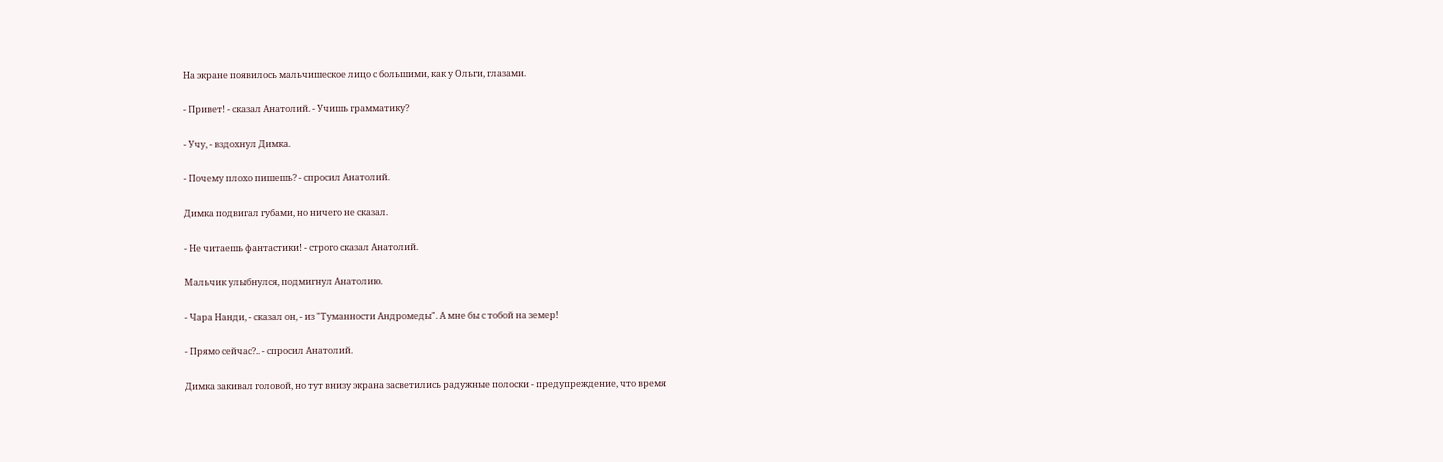На экране появилось мальчишеское лицо с большими, как у Ольги, глазами.

- Привет! - сказал Анатолий. - Учишь грамматику?

- Учу, - вздохнул Димка.

- Почему плохо пишешь? - спросил Анатолий.

Димка подвигал губами, но ничего не сказал.

- Не читаешь фантастики! - строго сказал Анатолий.

Мальчик улыбнулся, подмигнул Анатолию.

- Чара Нанди, - сказал он, - из "Туманности Андромеды". А мне бы с тобой на земер!

- Прямо сейчас?.. - спросил Анатолий.

Димка закивал головой, но тут внизу экрана засветились радужные полоски - предупреждение, что время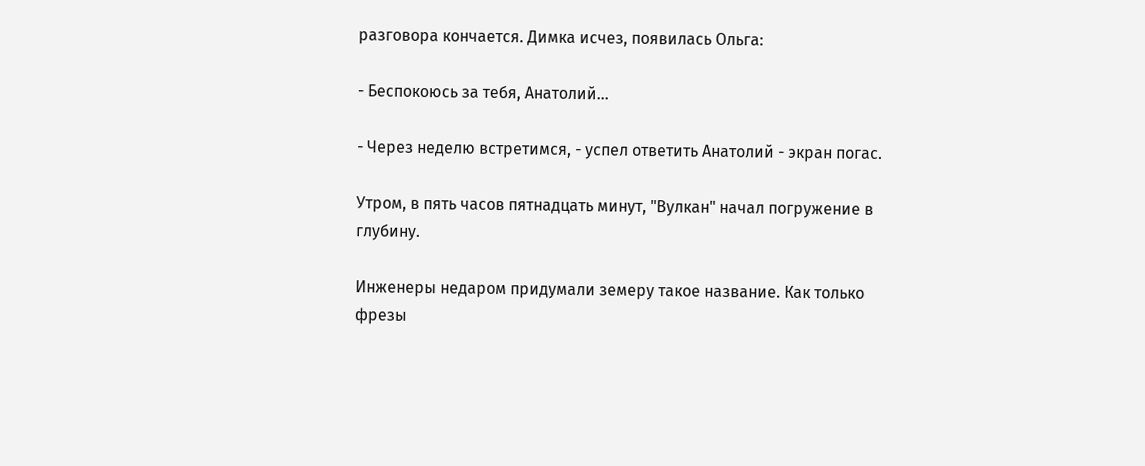разговора кончается. Димка исчез, появилась Ольга:

- Беспокоюсь за тебя, Анатолий...

- Через неделю встретимся, - успел ответить Анатолий - экран погас.

Утром, в пять часов пятнадцать минут, "Вулкан" начал погружение в глубину.

Инженеры недаром придумали земеру такое название. Как только фрезы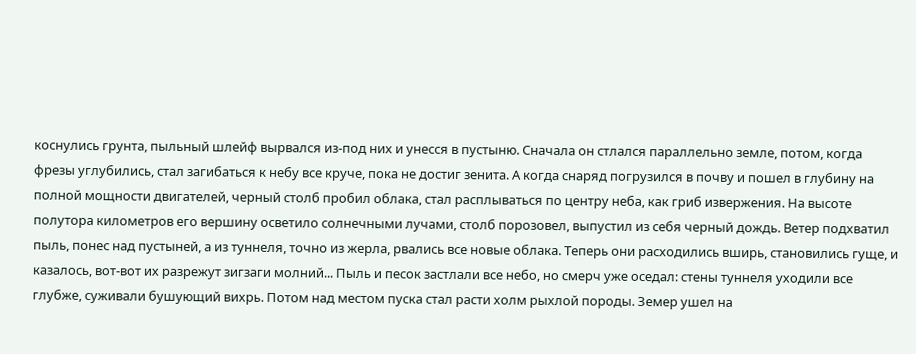коснулись грунта, пыльный шлейф вырвался из-под них и унесся в пустыню. Сначала он стлался параллельно земле, потом, когда фрезы углубились, стал загибаться к небу все круче, пока не достиг зенита. А когда снаряд погрузился в почву и пошел в глубину на полной мощности двигателей, черный столб пробил облака, стал расплываться по центру неба, как гриб извержения. На высоте полутора километров его вершину осветило солнечными лучами, столб порозовел, выпустил из себя черный дождь. Ветер подхватил пыль, понес над пустыней, а из туннеля, точно из жерла, рвались все новые облака. Теперь они расходились вширь, становились гуще, и казалось, вот-вот их разрежут зигзаги молний... Пыль и песок застлали все небо, но смерч уже оседал: стены туннеля уходили все глубже, суживали бушующий вихрь. Потом над местом пуска стал расти холм рыхлой породы. Земер ушел на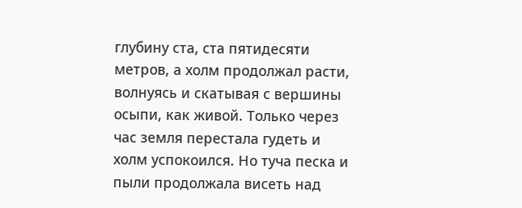глубину ста, ста пятидесяти метров, а холм продолжал расти, волнуясь и скатывая с вершины осыпи, как живой. Только через час земля перестала гудеть и холм успокоился. Но туча песка и пыли продолжала висеть над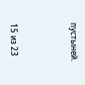пустыней.



15 из 23